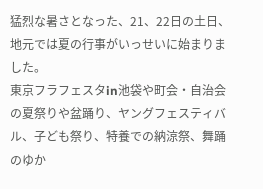猛烈な暑さとなった、21、22日の土日、地元では夏の行事がいっせいに始まりました。
東京フラフェスタin池袋や町会・自治会の夏祭りや盆踊り、ヤングフェスティバル、子ども祭り、特養での納涼祭、舞踊のゆか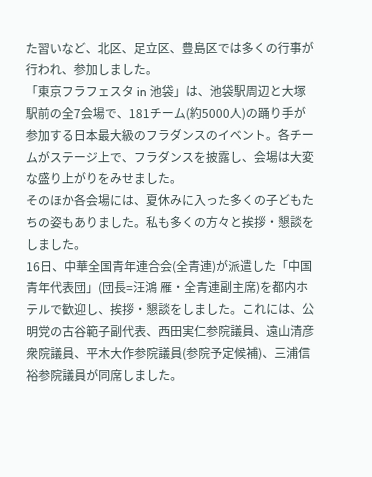た習いなど、北区、足立区、豊島区では多くの行事が行われ、参加しました。
「東京フラフェスタ in 池袋」は、池袋駅周辺と大塚駅前の全7会場で、181チーム(約5000人)の踊り手が参加する日本最大級のフラダンスのイベント。各チームがステージ上で、フラダンスを披露し、会場は大変な盛り上がりをみせました。
そのほか各会場には、夏休みに入った多くの子どもたちの姿もありました。私も多くの方々と挨拶・懇談をしました。
16日、中華全国青年連合会(全青連)が派遣した「中国青年代表団」(団長=汪鴻 雁・全青連副主席)を都内ホテルで歓迎し、挨拶・懇談をしました。これには、公明党の古谷範子副代表、西田実仁参院議員、遠山清彦衆院議員、平木大作参院議員(参院予定候補)、三浦信裕参院議員が同席しました。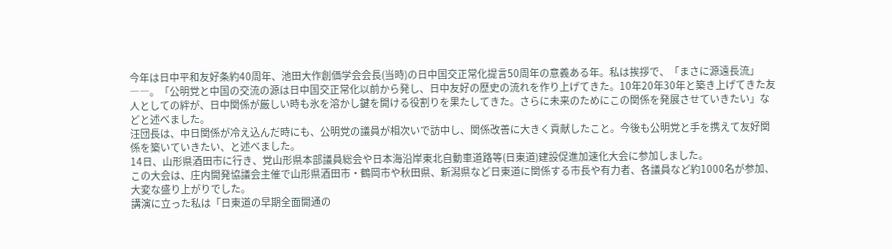今年は日中平和友好条約40周年、池田大作創価学会会長(当時)の日中国交正常化提言50周年の意義ある年。私は挨拶で、「まさに源遠長流」――。「公明党と中国の交流の源は日中国交正常化以前から発し、日中友好の歴史の流れを作り上げてきた。10年20年30年と築き上げてきた友人としての絆が、日中関係が厳しい時も氷を溶かし鍵を開ける役割りを果たしてきた。さらに未来のためにこの関係を発展させていきたい」などと述べました。
汪団長は、中日関係が冷え込んだ時にも、公明党の議員が相次いで訪中し、関係改善に大きく貢献したこと。今後も公明党と手を携えて友好関係を築いていきたい、と述べました。
14日、山形県酒田市に行き、党山形県本部議員総会や日本海沿岸東北自動車道路等(日東道)建設促進加速化大会に参加しました。
この大会は、庄内開発協議会主催で山形県酒田市・鶴岡市や秋田県、新潟県など日東道に関係する市長や有力者、各議員など約1000名が参加、大変な盛り上がりでした。
講演に立った私は「日東道の早期全面開通の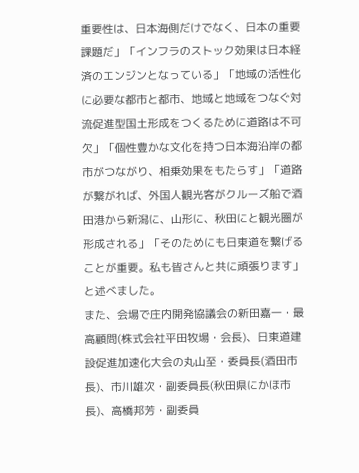重要性は、日本海側だけでなく、日本の重要課題だ」「インフラのストック効果は日本経済のエンジンとなっている」「地域の活性化に必要な都市と都市、地域と地域をつなぐ対流促進型国土形成をつくるために道路は不可欠」「個性豊かな文化を持つ日本海沿岸の都市がつながり、相乗効果をもたらす」「道路が繋がれば、外国人観光客がクルーズ船で酒田港から新潟に、山形に、秋田にと観光圏が形成される」「そのためにも日東道を繋げることが重要。私も皆さんと共に頑張ります」と述べました。
また、会場で庄内開発協議会の新田嘉一・最高顧問(株式会社平田牧場・会長)、日東道建設促進加速化大会の丸山至・委員長(酒田市長)、市川雄次・副委員長(秋田県にかほ市長)、高橋邦芳・副委員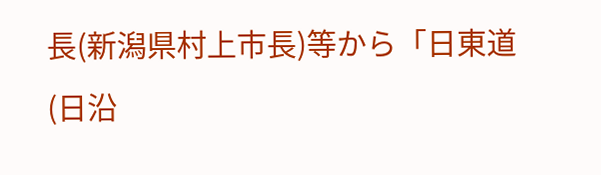長(新潟県村上市長)等から「日東道(日沿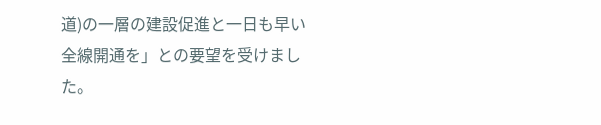道)の一層の建設促進と一日も早い全線開通を」との要望を受けました。